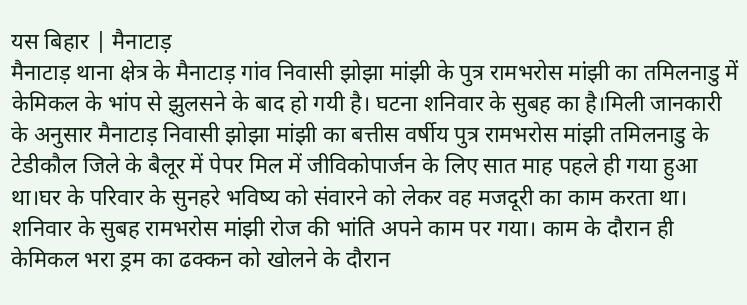यस बिहार | मैनाटाड़
मैनाटाड़ थाना क्षेत्र के मैनाटाड़ गांव निवासी झोझा मांझी के पुत्र रामभरोस मांझी का तमिलनाडु में केमिकल के भांप से झुलसने के बाद हो गयी है। घटना शनिवार के सुबह का है।मिली जानकारी के अनुसार मैनाटाड़ निवासी झोझा मांझी का बत्तीस वर्षीय पुत्र रामभरोस मांझी तमिलनाडु के टेडीकौल जिले के बैलूर में पेपर मिल में जीविकोपार्जन के लिए सात माह पहले ही गया हुआ था।घर के परिवार के सुनहरे भविष्य को संवारने को लेकर वह मजदूरी का काम करता था। शनिवार के सुबह रामभरोस मांझी रोज की भांति अपने काम पर गया। काम के दौरान ही केमिकल भरा ड्रम का ढक्कन को खोलने के दौरान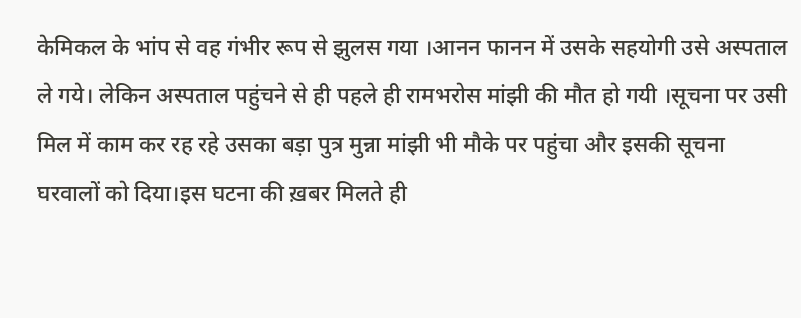केमिकल के भांप से वह गंभीर रूप से झुलस गया ।आनन फानन में उसके सहयोगी उसे अस्पताल ले गये। लेकिन अस्पताल पहुंचने से ही पहले ही रामभरोस मांझी की मौत हो गयी ।सूचना पर उसी मिल में काम कर रह रहे उसका बड़ा पुत्र मुन्ना मांझी भी मौके पर पहुंचा और इसकी सूचना घरवालों को दिया।इस घटना की ख़बर मिलते ही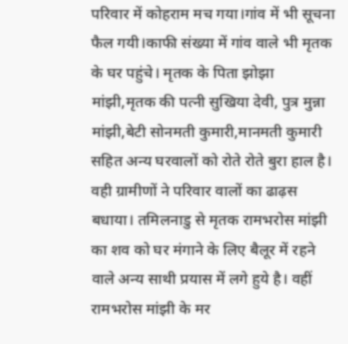परिवार में कोहराम मच गया।गांव में भी सूचना फैल गयी।काफी संख्या में गांव वाले भी मृतक के घर पहुंचे। मृतक के पिता झोझा मांझी,मृतक की पत्नी सुखिया देवी, पुत्र मुन्ना मांझी,बेटी सोनमती कुमारी,मानमती कुमारी सहित अन्य घरवालों को रोते रोते बुरा हाल है। वही ग्रामीणों ने परिवार वालों का ढाढ़स बधाया। तमिलनाडु से मृतक रामभरोस मांझी का शव को घर मंगाने के लिए बैलूर में रहने वाले अन्य साथी प्रयास में लगे हुये है। वहीं रामभरोस मांझी के मर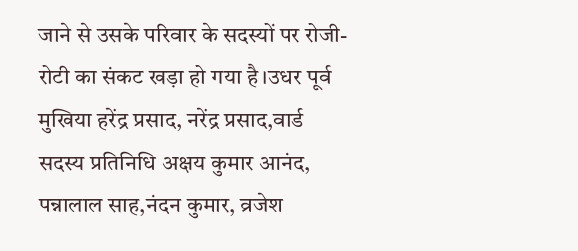जाने से उसके परिवार के सदस्यों पर रोजी-रोटी का संकट खड़ा हो गया है।उधर पूर्व मुखिया हरेंद्र प्रसाद, नरेंद्र प्रसाद,वार्ड सदस्य प्रतिनिधि अक्षय कुमार आनंद, पन्नालाल साह,नंदन कुमार, व्रजेश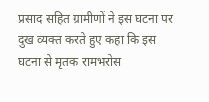प्रसाद सहित ग्रामीणों ने इस घटना पर दुख व्यक्त करते हुए कहा कि इस घटना से मृतक रामभरोस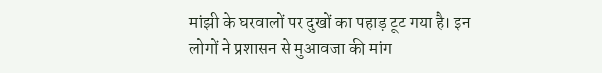मांझी के घरवालों पर दुखों का पहाड़ टूट गया है। इन लोगों ने प्रशासन से मुआवजा की मांग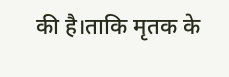की है।ताकि मृतक के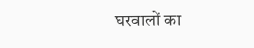घरवालों का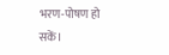भरण-पोषण हो सकें।